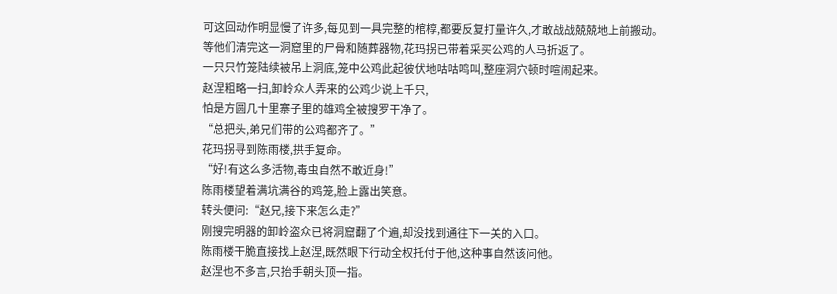可这回动作明显慢了许多,每见到一具完整的棺椁,都要反复打量许久,才敢战战兢兢地上前搬动。
等他们清完这一洞窟里的尸骨和随葬器物,花玛拐已带着采买公鸡的人马折返了。
一只只竹笼陆续被吊上洞底,笼中公鸡此起彼伏地咕咕鸣叫,整座洞穴顿时喧闹起来。
赵涅粗略一扫,卸岭众人弄来的公鸡少说上千只,
怕是方圆几十里寨子里的雄鸡全被搜罗干净了。
“总把头,弟兄们带的公鸡都齐了。”
花玛拐寻到陈雨楼,拱手复命。
“好!有这么多活物,毒虫自然不敢近身!”
陈雨楼望着满坑满谷的鸡笼,脸上露出笑意。
转头便问:“赵兄,接下来怎么走?”
刚搜完明器的卸岭盗众已将洞窟翻了个遍,却没找到通往下一关的入口。
陈雨楼干脆直接找上赵涅,既然眼下行动全权托付于他,这种事自然该问他。
赵涅也不多言,只抬手朝头顶一指。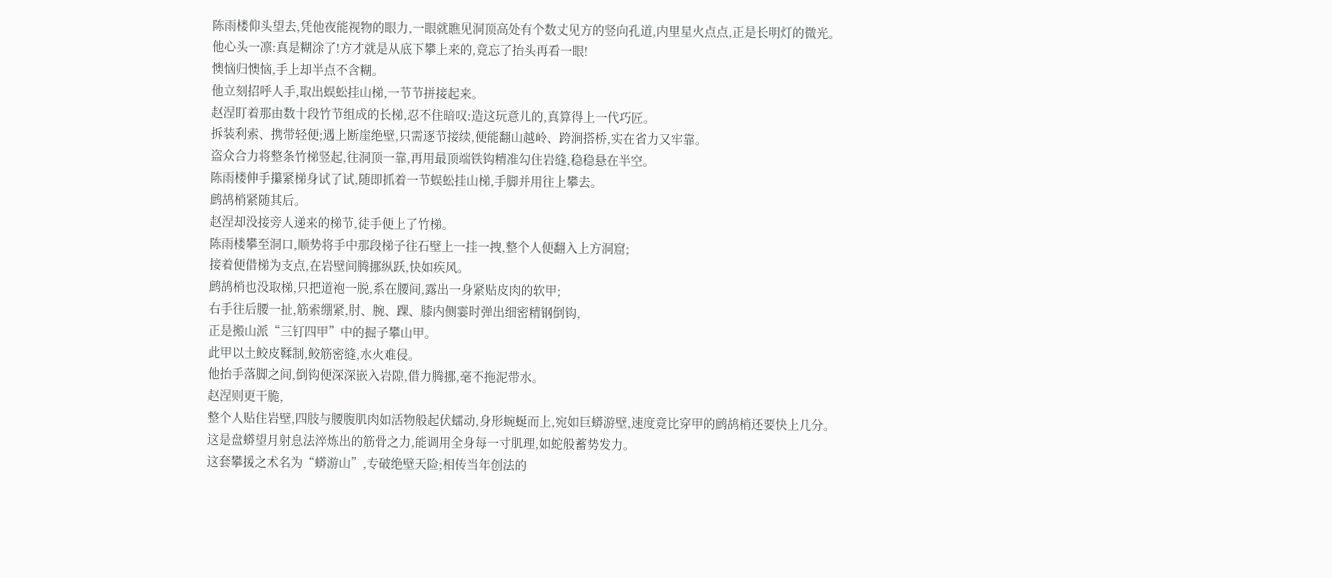陈雨楼仰头望去,凭他夜能视物的眼力,一眼就瞧见洞顶高处有个数丈见方的竖向孔道,内里星火点点,正是长明灯的微光。
他心头一凛:真是糊涂了!方才就是从底下攀上来的,竟忘了抬头再看一眼!
懊恼归懊恼,手上却半点不含糊。
他立刻招呼人手,取出蜈蚣挂山梯,一节节拼接起来。
赵涅盯着那由数十段竹节组成的长梯,忍不住暗叹:造这玩意儿的,真算得上一代巧匠。
拆装利索、携带轻便;遇上断崖绝壁,只需逐节接续,便能翻山越岭、跨涧搭桥,实在省力又牢靠。
盗众合力将整条竹梯竖起,往洞顶一靠,再用最顶端铁钩精准勾住岩缝,稳稳悬在半空。
陈雨楼伸手攥紧梯身试了试,随即抓着一节蜈蚣挂山梯,手脚并用往上攀去。
鹧鸪梢紧随其后。
赵涅却没接旁人递来的梯节,徒手便上了竹梯。
陈雨楼攀至洞口,顺势将手中那段梯子往石壁上一挂一拽,整个人便翻入上方洞窟;
接着便借梯为支点,在岩壁间腾挪纵跃,快如疾风。
鹧鸪梢也没取梯,只把道袍一脱,系在腰间,露出一身紧贴皮肉的软甲;
右手往后腰一扯,筋索绷紧,肘、腕、踝、膝内侧霎时弹出细密精钢倒钩,
正是搬山派“三钉四甲”中的掘子攀山甲。
此甲以土鲛皮鞣制,鲛筋密缝,水火难侵。
他抬手落脚之间,倒钩便深深嵌入岩隙,借力腾挪,毫不拖泥带水。
赵涅则更干脆,
整个人贴住岩壁,四肢与腰腹肌肉如活物般起伏蠕动,身形蜿蜒而上,宛如巨蟒游壁,速度竟比穿甲的鹧鸪梢还要快上几分。
这是盘蟒望月射息法淬炼出的筋骨之力,能调用全身每一寸肌理,如蛇般蓄势发力。
这套攀援之术名为“蟒游山”,专破绝壁天险;相传当年创法的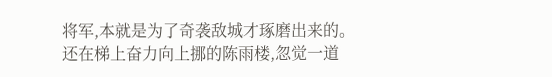将军,本就是为了奇袭敌城才琢磨出来的。
还在梯上奋力向上挪的陈雨楼,忽觉一道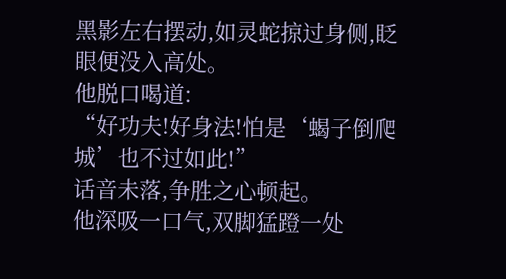黑影左右摆动,如灵蛇掠过身侧,眨眼便没入高处。
他脱口喝道:
“好功夫!好身法!怕是‘蝎子倒爬城’也不过如此!”
话音未落,争胜之心顿起。
他深吸一口气,双脚猛蹬一处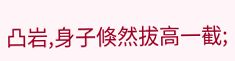凸岩,身子倏然拔高一截;